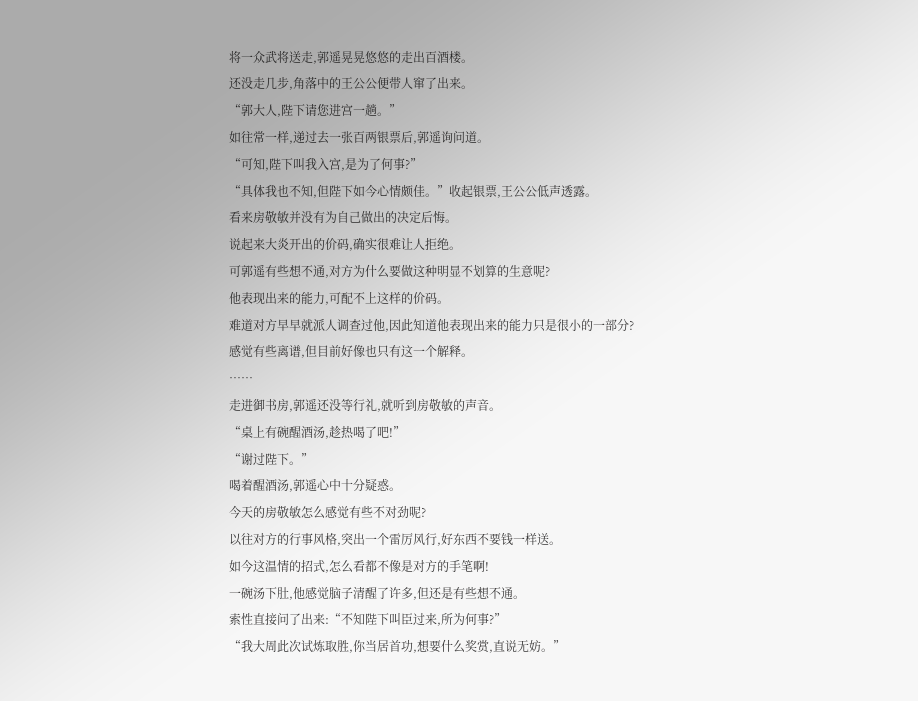将一众武将送走,郭遥晃晃悠悠的走出百酒楼。
还没走几步,角落中的王公公便带人窜了出来。
“郭大人,陛下请您进宫一趟。”
如往常一样,递过去一张百两银票后,郭遥询问道。
“可知,陛下叫我入宫,是为了何事?”
“具体我也不知,但陛下如今心情颇佳。”收起银票,王公公低声透露。
看来房敬敏并没有为自己做出的决定后悔。
说起来大炎开出的价码,确实很难让人拒绝。
可郭遥有些想不通,对方为什么要做这种明显不划算的生意呢?
他表现出来的能力,可配不上这样的价码。
难道对方早早就派人调查过他,因此知道他表现出来的能力只是很小的一部分?
感觉有些离谱,但目前好像也只有这一个解释。
……
走进御书房,郭遥还没等行礼,就听到房敬敏的声音。
“桌上有碗醒酒汤,趁热喝了吧!”
“谢过陛下。”
喝着醒酒汤,郭遥心中十分疑惑。
今天的房敬敏怎么感觉有些不对劲呢?
以往对方的行事风格,突出一个雷厉风行,好东西不要钱一样送。
如今这温情的招式,怎么看都不像是对方的手笔啊!
一碗汤下肚,他感觉脑子清醒了许多,但还是有些想不通。
索性直接问了出来:“不知陛下叫臣过来,所为何事?”
“我大周此次试炼取胜,你当居首功,想要什么奖赏,直说无妨。”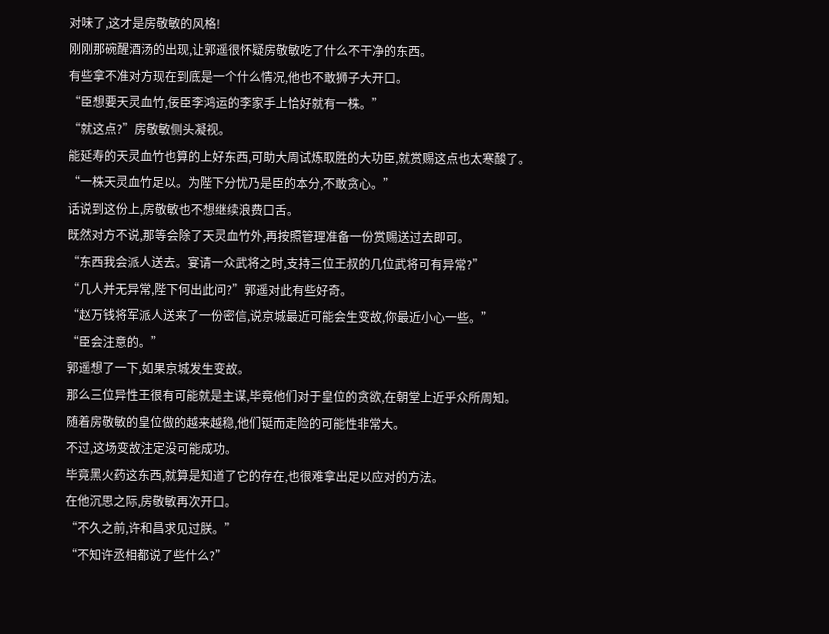对味了,这才是房敬敏的风格!
刚刚那碗醒酒汤的出现,让郭遥很怀疑房敬敏吃了什么不干净的东西。
有些拿不准对方现在到底是一个什么情况,他也不敢狮子大开口。
“臣想要天灵血竹,佞臣李鸿运的李家手上恰好就有一株。”
“就这点?”房敬敏侧头凝视。
能延寿的天灵血竹也算的上好东西,可助大周试炼取胜的大功臣,就赏赐这点也太寒酸了。
“一株天灵血竹足以。为陛下分忧乃是臣的本分,不敢贪心。”
话说到这份上,房敬敏也不想继续浪费口舌。
既然对方不说,那等会除了天灵血竹外,再按照管理准备一份赏赐送过去即可。
“东西我会派人送去。宴请一众武将之时,支持三位王叔的几位武将可有异常?”
“几人并无异常,陛下何出此问?”郭遥对此有些好奇。
“赵万钱将军派人送来了一份密信,说京城最近可能会生变故,你最近小心一些。”
“臣会注意的。”
郭遥想了一下,如果京城发生变故。
那么三位异性王很有可能就是主谋,毕竟他们对于皇位的贪欲,在朝堂上近乎众所周知。
随着房敬敏的皇位做的越来越稳,他们铤而走险的可能性非常大。
不过,这场变故注定没可能成功。
毕竟黑火药这东西,就算是知道了它的存在,也很难拿出足以应对的方法。
在他沉思之际,房敬敏再次开口。
“不久之前,许和昌求见过朕。”
“不知许丞相都说了些什么?”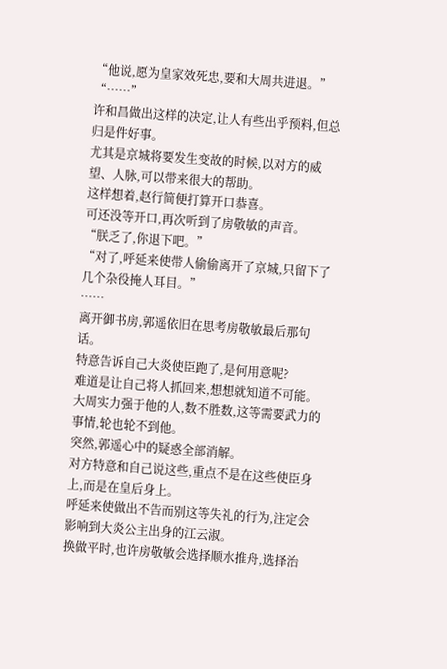“他说,愿为皇家效死忠,要和大周共进退。”
“……”
许和昌做出这样的决定,让人有些出乎预料,但总归是件好事。
尤其是京城将要发生变故的时候,以对方的威望、人脉,可以带来很大的帮助。
这样想着,赵行简便打算开口恭喜。
可还没等开口,再次听到了房敬敏的声音。
“朕乏了,你退下吧。”
“对了,呼延来使带人偷偷离开了京城,只留下了几个杂役掩人耳目。”
……
离开御书房,郭遥依旧在思考房敬敏最后那句话。
特意告诉自己大炎使臣跑了,是何用意呢?
难道是让自己将人抓回来,想想就知道不可能。
大周实力强于他的人,数不胜数,这等需要武力的事情,轮也轮不到他。
突然,郭遥心中的疑惑全部消解。
对方特意和自己说这些,重点不是在这些使臣身上,而是在皇后身上。
呼延来使做出不告而别这等失礼的行为,注定会影响到大炎公主出身的江云淑。
换做平时,也许房敬敏会选择顺水推舟,选择治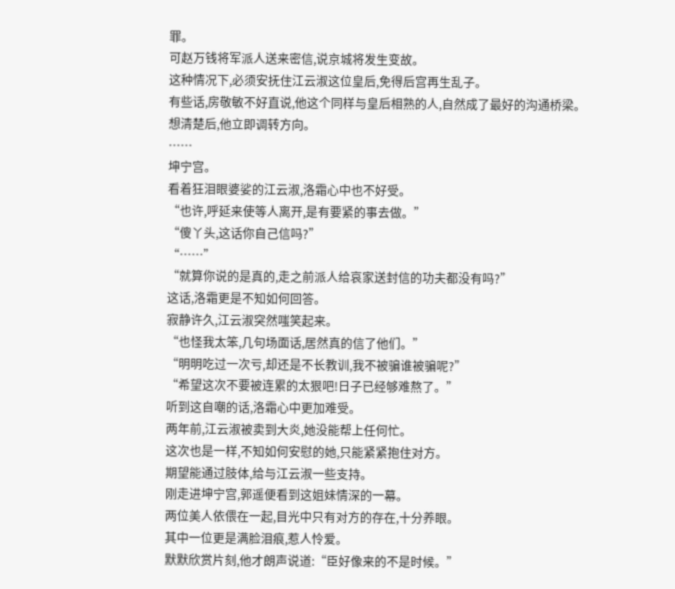罪。
可赵万钱将军派人送来密信,说京城将发生变故。
这种情况下,必须安抚住江云淑这位皇后,免得后宫再生乱子。
有些话,房敬敏不好直说,他这个同样与皇后相熟的人,自然成了最好的沟通桥梁。
想清楚后,他立即调转方向。
……
坤宁宫。
看着狂泪眼婆娑的江云淑,洛霜心中也不好受。
“也许,呼延来使等人离开,是有要紧的事去做。”
“傻丫头,这话你自己信吗?”
“……”
“就算你说的是真的,走之前派人给哀家送封信的功夫都没有吗?”
这话,洛霜更是不知如何回答。
寂静许久,江云淑突然嗤笑起来。
“也怪我太笨,几句场面话,居然真的信了他们。”
“明明吃过一次亏,却还是不长教训,我不被骗谁被骗呢?”
“希望这次不要被连累的太狠吧!日子已经够难熬了。”
听到这自嘲的话,洛霜心中更加难受。
两年前,江云淑被卖到大炎,她没能帮上任何忙。
这次也是一样,不知如何安慰的她,只能紧紧抱住对方。
期望能通过肢体,给与江云淑一些支持。
刚走进坤宁宫,郭遥便看到这姐妹情深的一幕。
两位美人依偎在一起,目光中只有对方的存在,十分养眼。
其中一位更是满脸泪痕,惹人怜爱。
默默欣赏片刻,他才朗声说道:“臣好像来的不是时候。”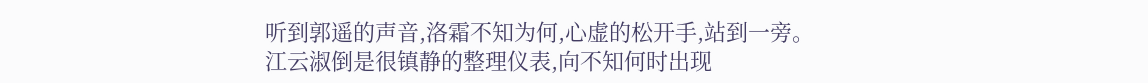听到郭遥的声音,洛霜不知为何,心虚的松开手,站到一旁。
江云淑倒是很镇静的整理仪表,向不知何时出现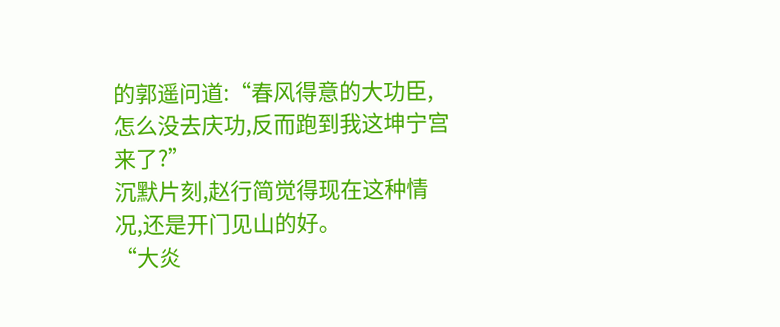的郭遥问道:“春风得意的大功臣,怎么没去庆功,反而跑到我这坤宁宫来了?”
沉默片刻,赵行简觉得现在这种情况,还是开门见山的好。
“大炎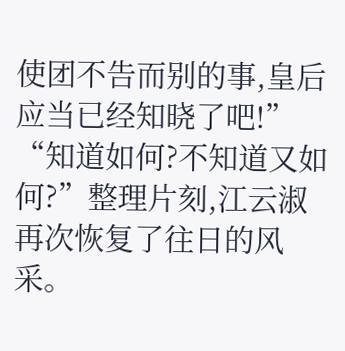使团不告而别的事,皇后应当已经知晓了吧!”
“知道如何?不知道又如何?”整理片刻,江云淑再次恢复了往日的风采。